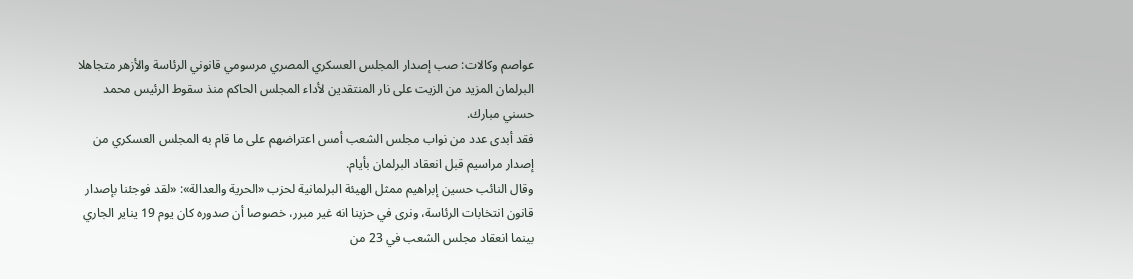عواصم وكالات: صب إصدار المجلس العسكري المصري مرسومي قانوني الرئاسة والأزهر متجاهلا البرلمان المزيد من الزيت على نار المنتقدين لأداء المجلس الحاكم منذ سقوط الرئيس محمد حسني مبارك.
فقد أبدى عدد من نواب مجلس الشعب أمس اعتراضهم على ما قام به المجلس العسكري من إصدار مراسيم قبل انعقاد البرلمان بأيام.
وقال النائب حسين إبراهيم ممثل الهيئة البرلمانية لحزب «الحرية والعدالة»: «لقد فوجئنا بإصدار قانون انتخابات الرئاسة، ونرى في حزبنا انه غير مبرر، خصوصا أن صدوره كان يوم 19 يناير الجاري بينما انعقاد مجلس الشعب في 23 من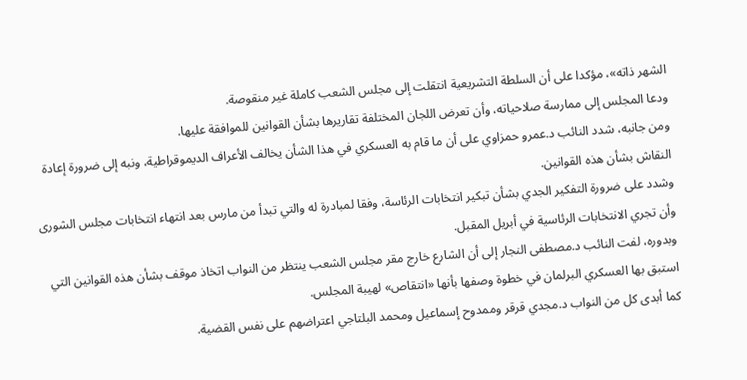الشهر ذاته»، مؤكدا على أن السلطة التشريعية انتقلت إلى مجلس الشعب كاملة غير منقوصة.
ودعا المجلس إلى ممارسة صلاحياته، وأن تعرض اللجان المختلفة تقاريرها بشأن القوانين للموافقة عليها.
ومن جانبه، شدد النائب د.عمرو حمزاوي على أن ما قام به العسكري في هذا الشأن يخالف الأعراف الديموقراطية، ونبه إلى ضرورة إعادة النقاش بشأن هذه القوانين.
وشدد على ضرورة التفكير الجدي بشأن تبكير انتخابات الرئاسة، وفقا لمبادرة له والتي تبدأ من مارس بعد انتهاء انتخابات مجلس الشورى وأن تجري الانتخابات الرئاسية في أبريل المقبل.
وبدوره، لفت النائب د.مصطفى النجار إلى أن الشارع خارج مقر مجلس الشعب ينتظر من النواب اتخاذ موقف بشأن هذه القوانين التي استبق بها العسكري البرلمان في خطوة وصفها بأنها «انتقاص» لهيبة المجلس.
كما أبدى كل من النواب د.مجدي قرقر وممدوح إسماعيل ومحمد البلتاجي اعتراضهم على نفس القضية.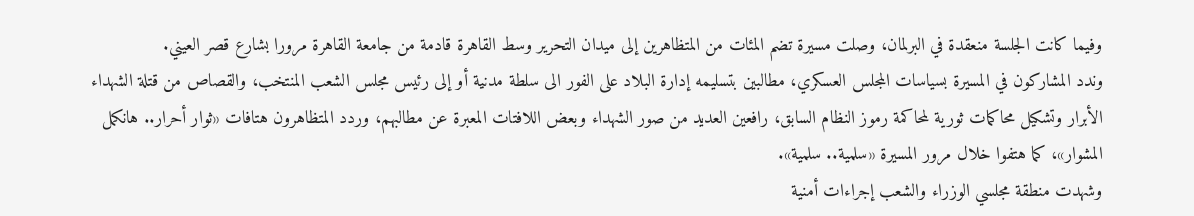وفيما كانت الجلسة منعقدة في البرلمان، وصلت مسيرة تضم المئات من المتظاهرين إلى ميدان التحرير وسط القاهرة قادمة من جامعة القاهرة مرورا بشارع قصر العيني.
وندد المشاركون في المسيرة بسياسات المجلس العسكري، مطالبين بتسليمه إدارة البلاد على الفور الى سلطة مدنية أو إلى رئيس مجلس الشعب المنتخب، والقصاص من قتلة الشهداء الأبرار وتشكيل محاكمات ثورية لمحاكمة رموز النظام السابق، رافعين العديد من صور الشهداء وبعض اللافتات المعبرة عن مطالبهم، وردد المتظاهرون هتافات «ثوار أحرار.. هانكمل المشوار»، كما هتفوا خلال مرور المسيرة «سلمية.. سلمية».
وشهدت منطقة مجلسي الوزراء والشعب إجراءات أمنية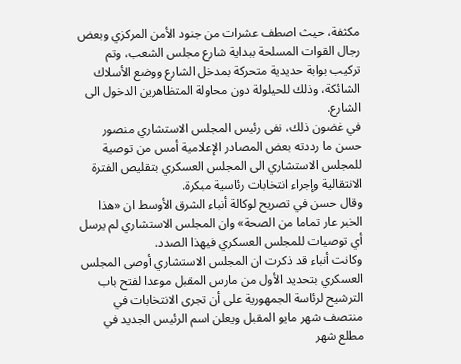مكثفة، حيث اصطف عشرات من جنود الأمن المركزي وبعض رجال القوات المسلحة ببداية شارع مجلس الشعب، وتم تركيب بوابة حديدية متحركة بمدخل الشارع ووضع الأسلاك الشائكة، وذلك للحيلولة دون محاولة المتظاهرين الدخول الى الشارع.
في غضون ذلك، نفى رئيس المجلس الاستشاري منصور حسن ما رددته بعض المصادر الإعلامية أمس من توصية للمجلس الاستشاري الى المجلس العسكري بتقليص الفترة الانتقالية وإجراء انتخابات رئاسية مبكرة.
وقال حسن في تصريح لوكالة أنباء الشرق الأوسط ان «هذا الخبر عار تماما من الصحة» وان المجلس الاستشاري لم يرسل أي توصيات للمجلس العسكري فيهذا الصدد.
وكانت أنباء قد ذكرت ان المجلس الاستشاري أوصى المجلس العسكري بتحديد الأول من مارس المقبل موعدا لفتح باب الترشيح لرئاسة الجمهورية على أن تجرى الانتخابات في منتصف شهر مايو المقبل ويعلن اسم الرئيس الجديد في مطلع شهر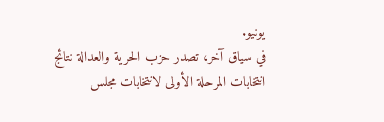يونيو.
في سياق آخر، تصدر حزب الحرية والعدالة نتائج انتخابات المرحلة الأولى لانتخابات مجلس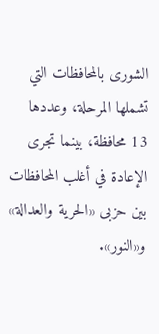الشورى بالمحافظات التي تشملها المرحلة، وعددها 13 محافظة، بينما تجرى الإعادة في أغلب المحافظات بين حزبى «الحرية والعدالة» و«النور».